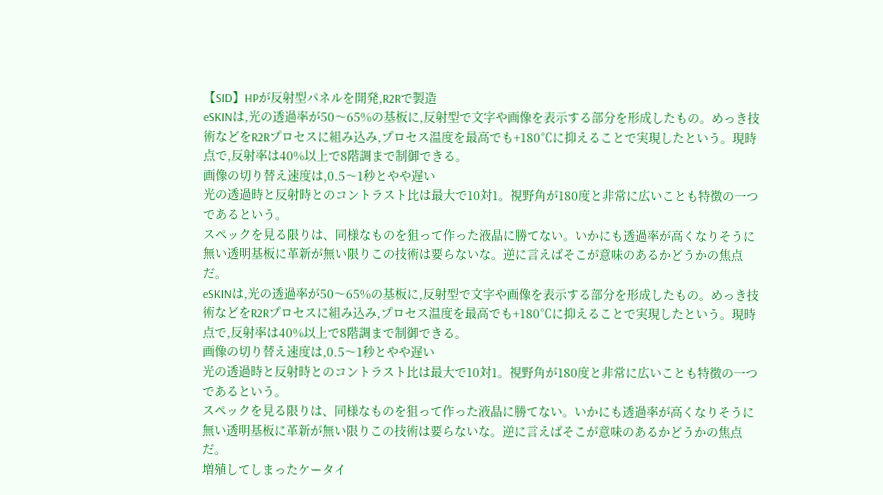【SID】HPが反射型パネルを開発,R2Rで製造
eSKINは,光の透過率が50〜65%の基板に,反射型で文字や画像を表示する部分を形成したもの。めっき技術などをR2Rプロセスに組み込み,プロセス温度を最高でも+180℃に抑えることで実現したという。現時点で,反射率は40%以上で8階調まで制御できる。
画像の切り替え速度は,0.5〜1秒とやや遅い
光の透過時と反射時とのコントラスト比は最大で10対1。視野角が180度と非常に広いことも特徴の一つであるという。
スペックを見る限りは、同様なものを狙って作った液晶に勝てない。いかにも透過率が高くなりそうに無い透明基板に革新が無い限りこの技術は要らないな。逆に言えばそこが意味のあるかどうかの焦点だ。
eSKINは,光の透過率が50〜65%の基板に,反射型で文字や画像を表示する部分を形成したもの。めっき技術などをR2Rプロセスに組み込み,プロセス温度を最高でも+180℃に抑えることで実現したという。現時点で,反射率は40%以上で8階調まで制御できる。
画像の切り替え速度は,0.5〜1秒とやや遅い
光の透過時と反射時とのコントラスト比は最大で10対1。視野角が180度と非常に広いことも特徴の一つであるという。
スペックを見る限りは、同様なものを狙って作った液晶に勝てない。いかにも透過率が高くなりそうに無い透明基板に革新が無い限りこの技術は要らないな。逆に言えばそこが意味のあるかどうかの焦点だ。
増殖してしまったケータイ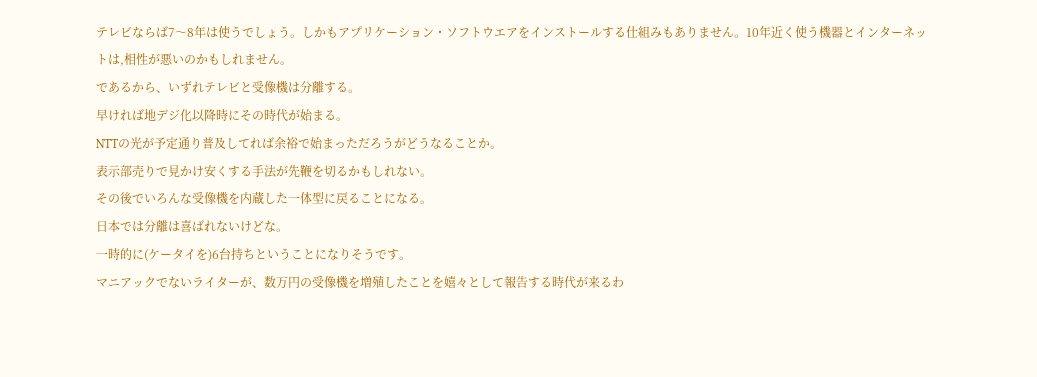テレビならば7〜8年は使うでしょう。しかもアプリケーション・ソフトウエアをインストールする仕組みもありません。10年近く使う機器とインターネットは,相性が悪いのかもしれません。
であるから、いずれテレビと受像機は分離する。
早ければ地デジ化以降時にその時代が始まる。
NTTの光が予定通り普及してれば余裕で始まっただろうがどうなることか。
表示部売りで見かけ安くする手法が先鞭を切るかもしれない。
その後でいろんな受像機を内蔵した一体型に戻ることになる。
日本では分離は喜ばれないけどな。
一時的に(ケータイを)6台持ちということになりそうです。
マニアックでないライターが、数万円の受像機を増殖したことを嬉々として報告する時代が来るわ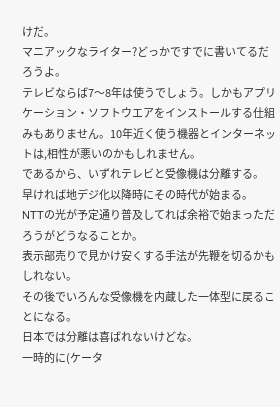けだ。
マニアックなライター?どっかですでに書いてるだろうよ。
テレビならば7〜8年は使うでしょう。しかもアプリケーション・ソフトウエアをインストールする仕組みもありません。10年近く使う機器とインターネットは,相性が悪いのかもしれません。
であるから、いずれテレビと受像機は分離する。
早ければ地デジ化以降時にその時代が始まる。
NTTの光が予定通り普及してれば余裕で始まっただろうがどうなることか。
表示部売りで見かけ安くする手法が先鞭を切るかもしれない。
その後でいろんな受像機を内蔵した一体型に戻ることになる。
日本では分離は喜ばれないけどな。
一時的に(ケータ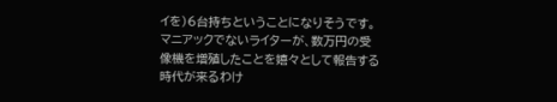イを)6台持ちということになりそうです。
マニアックでないライターが、数万円の受像機を増殖したことを嬉々として報告する時代が来るわけ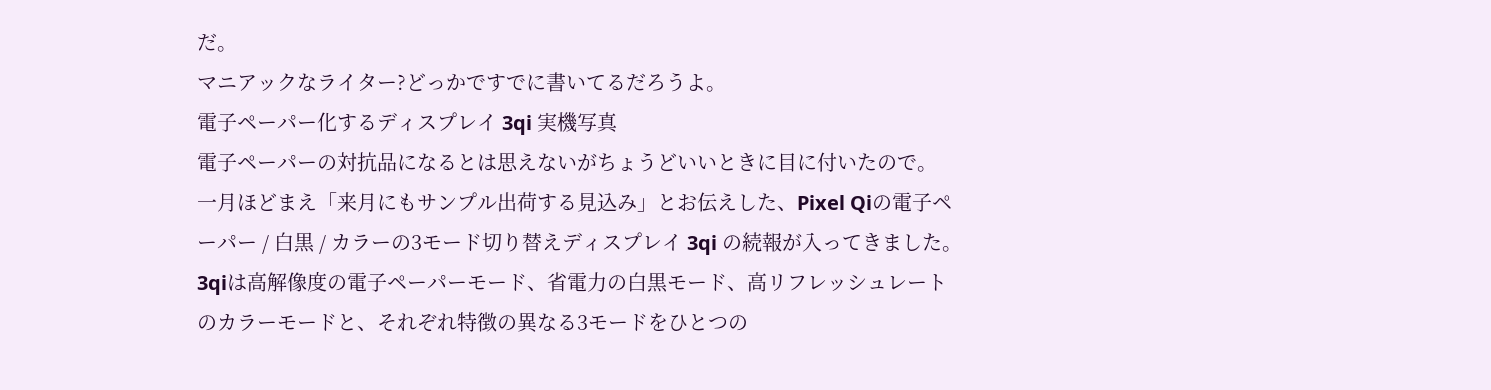だ。
マニアックなライター?どっかですでに書いてるだろうよ。
電子ペーパー化するディスプレイ 3qi 実機写真
電子ペーパーの対抗品になるとは思えないがちょうどいいときに目に付いたので。
一月ほどまえ「来月にもサンプル出荷する見込み」とお伝えした、Pixel Qiの電子ペーパー / 白黒 / カラーの3モード切り替えディスプレイ 3qi の続報が入ってきました。3qiは高解像度の電子ペーパーモード、省電力の白黒モード、高リフレッシュレートのカラーモードと、それぞれ特徴の異なる3モードをひとつの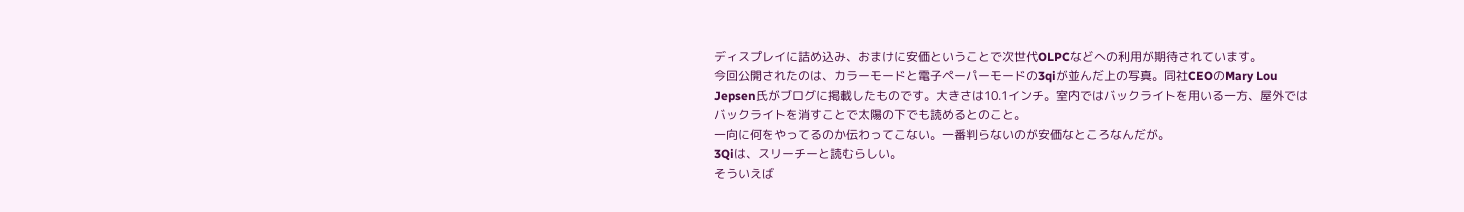ディスプレイに詰め込み、おまけに安価ということで次世代OLPCなどへの利用が期待されています。
今回公開されたのは、カラーモードと電子ペーパーモードの3qiが並んだ上の写真。同社CEOのMary Lou Jepsen氏がブログに掲載したものです。大きさは10.1インチ。室内ではバックライトを用いる一方、屋外ではバックライトを消すことで太陽の下でも読めるとのこと。
一向に何をやってるのか伝わってこない。一番判らないのが安価なところなんだが。
3Qiは、スリーチーと読むらしい。
そういえば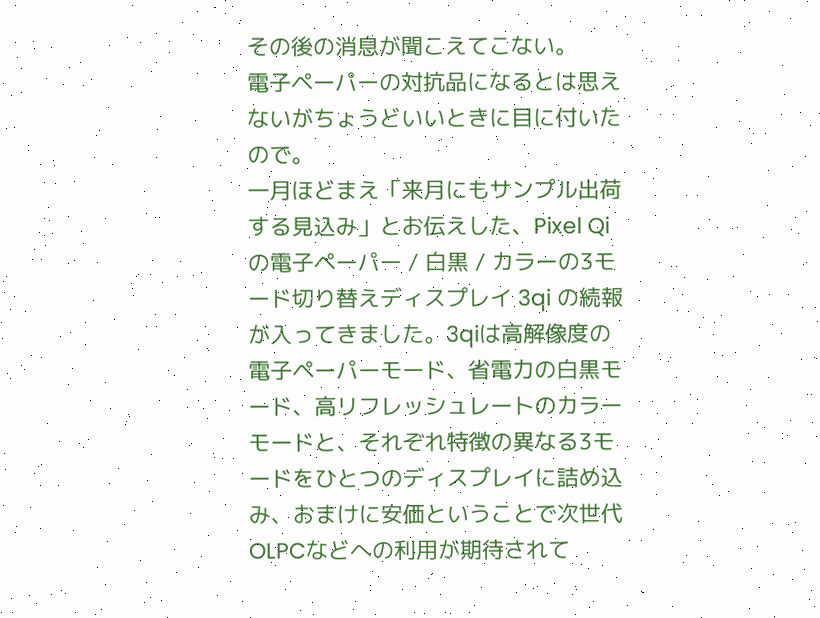その後の消息が聞こえてこない。
電子ペーパーの対抗品になるとは思えないがちょうどいいときに目に付いたので。
一月ほどまえ「来月にもサンプル出荷する見込み」とお伝えした、Pixel Qiの電子ペーパー / 白黒 / カラーの3モード切り替えディスプレイ 3qi の続報が入ってきました。3qiは高解像度の電子ペーパーモード、省電力の白黒モード、高リフレッシュレートのカラーモードと、それぞれ特徴の異なる3モードをひとつのディスプレイに詰め込み、おまけに安価ということで次世代OLPCなどへの利用が期待されて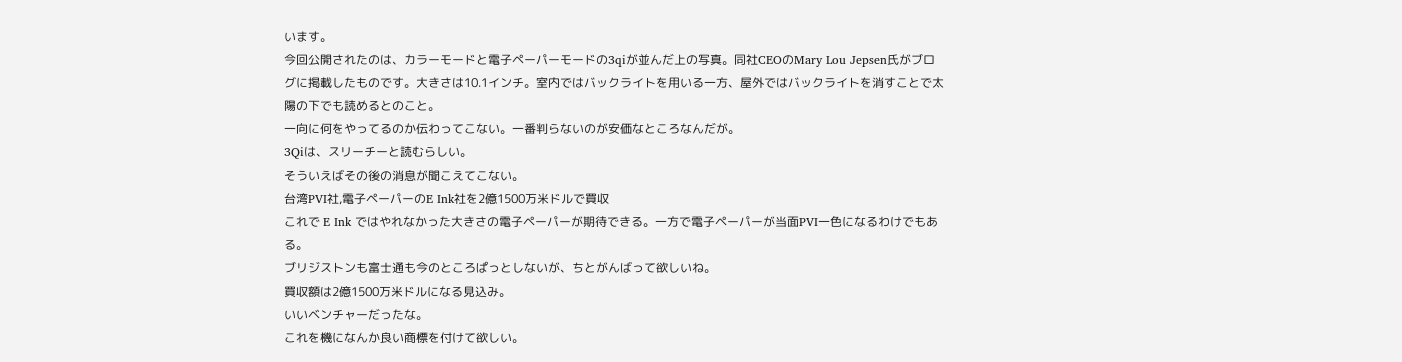います。
今回公開されたのは、カラーモードと電子ペーパーモードの3qiが並んだ上の写真。同社CEOのMary Lou Jepsen氏がブログに掲載したものです。大きさは10.1インチ。室内ではバックライトを用いる一方、屋外ではバックライトを消すことで太陽の下でも読めるとのこと。
一向に何をやってるのか伝わってこない。一番判らないのが安価なところなんだが。
3Qiは、スリーチーと読むらしい。
そういえばその後の消息が聞こえてこない。
台湾PVI社,電子ペーパーのE Ink社を2億1500万米ドルで買収
これで E Ink ではやれなかった大きさの電子ペーパーが期待できる。一方で電子ペーパーが当面PVI一色になるわけでもある。
ブリジストンも富士通も今のところぱっとしないが、ちとがんばって欲しいね。
買収額は2億1500万米ドルになる見込み。
いいベンチャーだったな。
これを機になんか良い商標を付けて欲しい。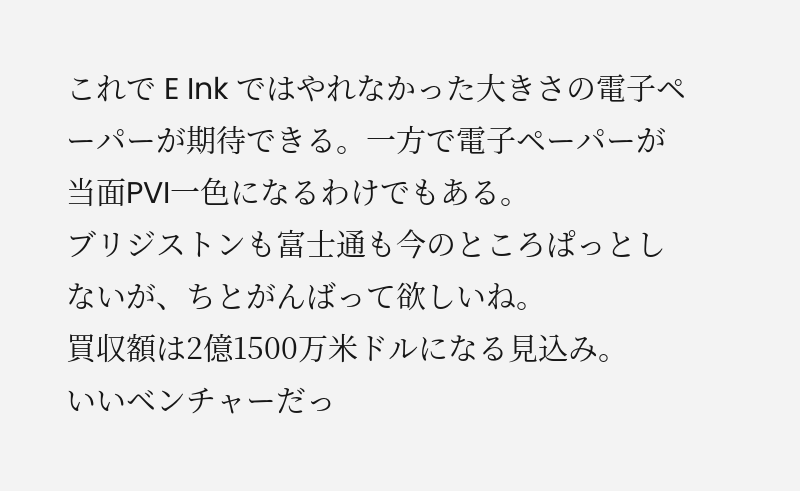これで E Ink ではやれなかった大きさの電子ペーパーが期待できる。一方で電子ペーパーが当面PVI一色になるわけでもある。
ブリジストンも富士通も今のところぱっとしないが、ちとがんばって欲しいね。
買収額は2億1500万米ドルになる見込み。
いいベンチャーだっ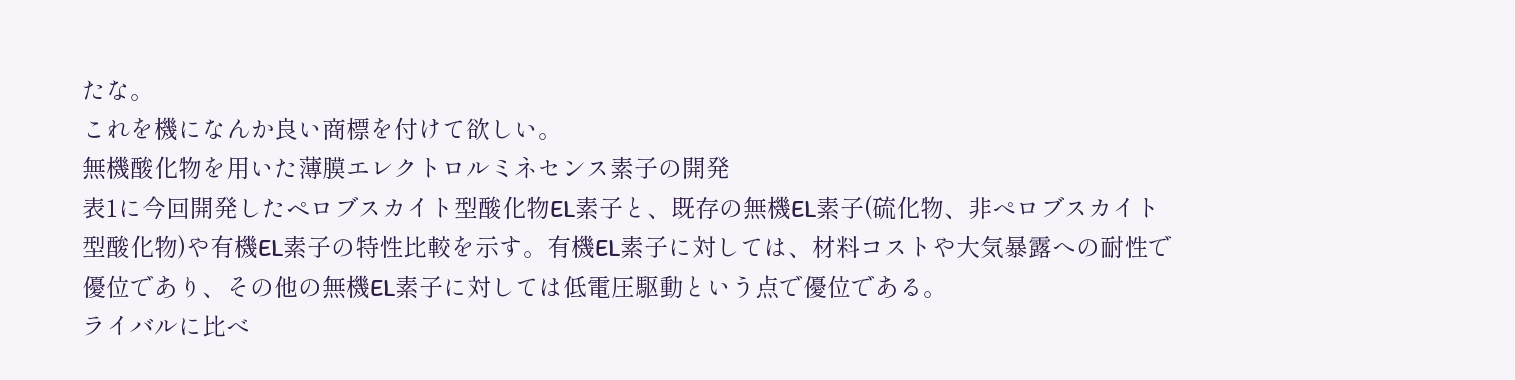たな。
これを機になんか良い商標を付けて欲しい。
無機酸化物を用いた薄膜エレクトロルミネセンス素子の開発
表1に今回開発したペロブスカイト型酸化物EL素子と、既存の無機EL素子(硫化物、非ぺロブスカイト型酸化物)や有機EL素子の特性比較を示す。有機EL素子に対しては、材料コストや大気暴露への耐性で優位であり、その他の無機EL素子に対しては低電圧駆動という点で優位である。
ライバルに比べ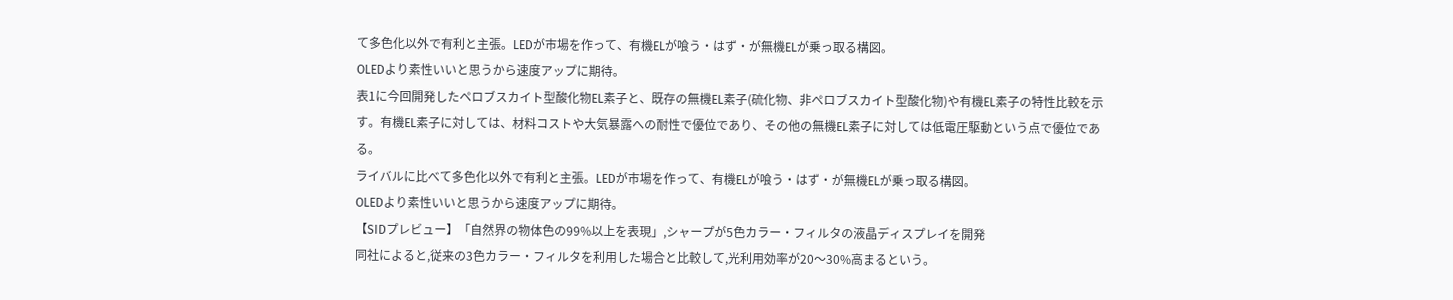て多色化以外で有利と主張。LEDが市場を作って、有機ELが喰う・はず・が無機ELが乗っ取る構図。
OLEDより素性いいと思うから速度アップに期待。
表1に今回開発したペロブスカイト型酸化物EL素子と、既存の無機EL素子(硫化物、非ぺロブスカイト型酸化物)や有機EL素子の特性比較を示す。有機EL素子に対しては、材料コストや大気暴露への耐性で優位であり、その他の無機EL素子に対しては低電圧駆動という点で優位である。
ライバルに比べて多色化以外で有利と主張。LEDが市場を作って、有機ELが喰う・はず・が無機ELが乗っ取る構図。
OLEDより素性いいと思うから速度アップに期待。
【SIDプレビュー】「自然界の物体色の99%以上を表現」,シャープが5色カラー・フィルタの液晶ディスプレイを開発
同社によると,従来の3色カラー・フィルタを利用した場合と比較して,光利用効率が20〜30%高まるという。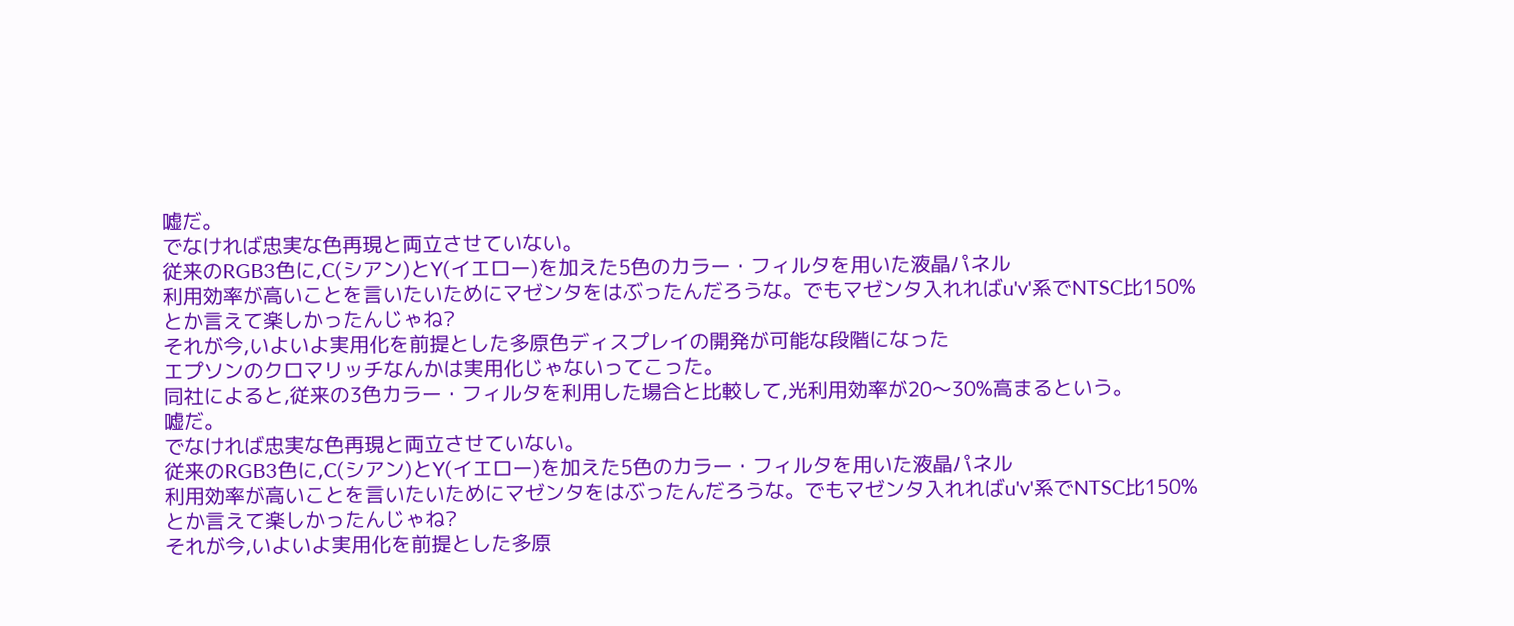嘘だ。
でなければ忠実な色再現と両立させていない。
従来のRGB3色に,C(シアン)とY(イエロー)を加えた5色のカラー・フィルタを用いた液晶パネル
利用効率が高いことを言いたいためにマゼンタをはぶったんだろうな。でもマゼンタ入れればu'v'系でNTSC比150%とか言えて楽しかったんじゃね?
それが今,いよいよ実用化を前提とした多原色ディスプレイの開発が可能な段階になった
エプソンのクロマリッチなんかは実用化じゃないってこった。
同社によると,従来の3色カラー・フィルタを利用した場合と比較して,光利用効率が20〜30%高まるという。
嘘だ。
でなければ忠実な色再現と両立させていない。
従来のRGB3色に,C(シアン)とY(イエロー)を加えた5色のカラー・フィルタを用いた液晶パネル
利用効率が高いことを言いたいためにマゼンタをはぶったんだろうな。でもマゼンタ入れればu'v'系でNTSC比150%とか言えて楽しかったんじゃね?
それが今,いよいよ実用化を前提とした多原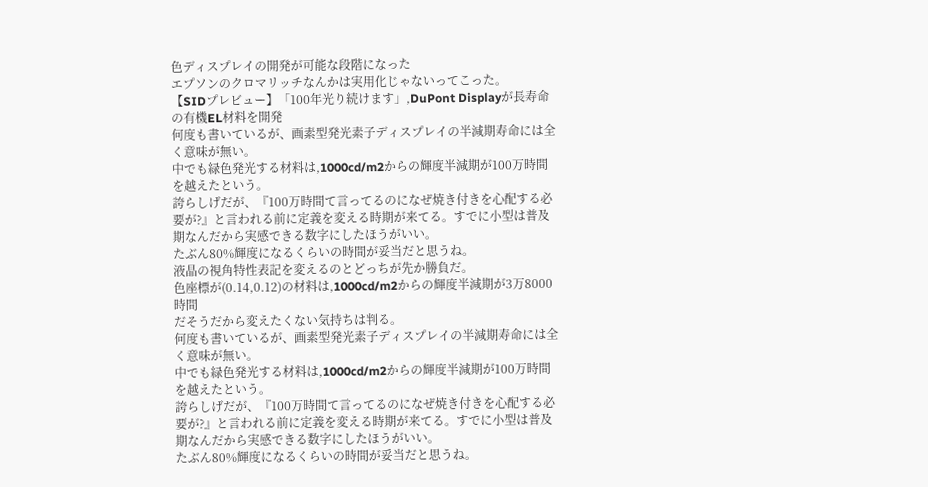色ディスプレイの開発が可能な段階になった
エプソンのクロマリッチなんかは実用化じゃないってこった。
【SIDプレビュー】「100年光り続けます」,DuPont Displayが長寿命の有機EL材料を開発
何度も書いているが、画素型発光素子ディスプレイの半減期寿命には全く意味が無い。
中でも緑色発光する材料は,1000cd/m2からの輝度半減期が100万時間を越えたという。
誇らしげだが、『100万時間て言ってるのになぜ焼き付きを心配する必要が?』と言われる前に定義を変える時期が来てる。すでに小型は普及期なんだから実感できる数字にしたほうがいい。
たぶん80%輝度になるくらいの時間が妥当だと思うね。
液晶の視角特性表記を変えるのとどっちが先か勝負だ。
色座標が(0.14,0.12)の材料は,1000cd/m2からの輝度半減期が3万8000時間
だそうだから変えたくない気持ちは判る。
何度も書いているが、画素型発光素子ディスプレイの半減期寿命には全く意味が無い。
中でも緑色発光する材料は,1000cd/m2からの輝度半減期が100万時間を越えたという。
誇らしげだが、『100万時間て言ってるのになぜ焼き付きを心配する必要が?』と言われる前に定義を変える時期が来てる。すでに小型は普及期なんだから実感できる数字にしたほうがいい。
たぶん80%輝度になるくらいの時間が妥当だと思うね。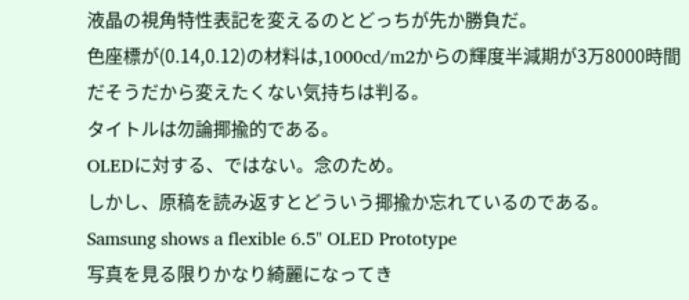液晶の視角特性表記を変えるのとどっちが先か勝負だ。
色座標が(0.14,0.12)の材料は,1000cd/m2からの輝度半減期が3万8000時間
だそうだから変えたくない気持ちは判る。
タイトルは勿論揶揄的である。
OLEDに対する、ではない。念のため。
しかし、原稿を読み返すとどういう揶揄か忘れているのである。
Samsung shows a flexible 6.5" OLED Prototype
写真を見る限りかなり綺麗になってき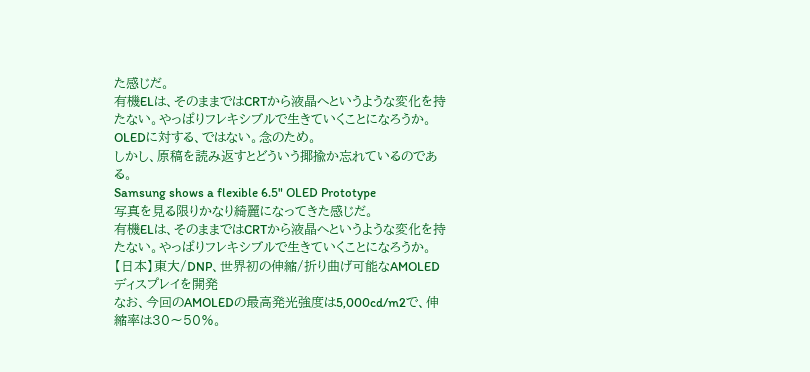た感じだ。
有機ELは、そのままではCRTから液晶へというような変化を持たない。やっぱりフレキシブルで生きていくことになろうか。
OLEDに対する、ではない。念のため。
しかし、原稿を読み返すとどういう揶揄か忘れているのである。
Samsung shows a flexible 6.5" OLED Prototype
写真を見る限りかなり綺麗になってきた感じだ。
有機ELは、そのままではCRTから液晶へというような変化を持たない。やっぱりフレキシブルで生きていくことになろうか。
【日本】東大/DNP、世界初の伸縮/折り曲げ可能なAMOLEDディスプレイを開発
なお、今回のAMOLEDの最高発光強度は5,000cd/m2で、伸縮率は30〜50%。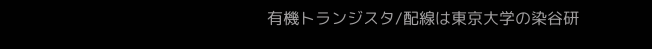有機トランジスタ/配線は東京大学の染谷研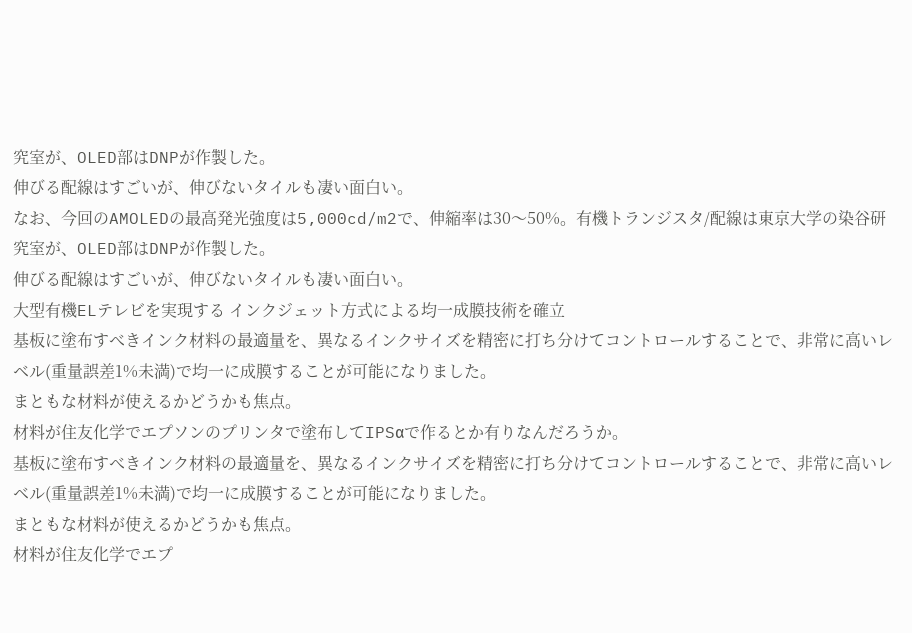究室が、OLED部はDNPが作製した。
伸びる配線はすごいが、伸びないタイルも凄い面白い。
なお、今回のAMOLEDの最高発光強度は5,000cd/m2で、伸縮率は30〜50%。有機トランジスタ/配線は東京大学の染谷研究室が、OLED部はDNPが作製した。
伸びる配線はすごいが、伸びないタイルも凄い面白い。
大型有機ELテレビを実現する インクジェット方式による均一成膜技術を確立
基板に塗布すべきインク材料の最適量を、異なるインクサイズを精密に打ち分けてコントロールすることで、非常に高いレベル(重量誤差1%未満)で均一に成膜することが可能になりました。
まともな材料が使えるかどうかも焦点。
材料が住友化学でエプソンのプリンタで塗布してIPSαで作るとか有りなんだろうか。
基板に塗布すべきインク材料の最適量を、異なるインクサイズを精密に打ち分けてコントロールすることで、非常に高いレベル(重量誤差1%未満)で均一に成膜することが可能になりました。
まともな材料が使えるかどうかも焦点。
材料が住友化学でエプ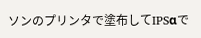ソンのプリンタで塗布してIPSαで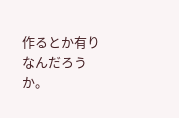作るとか有りなんだろうか。